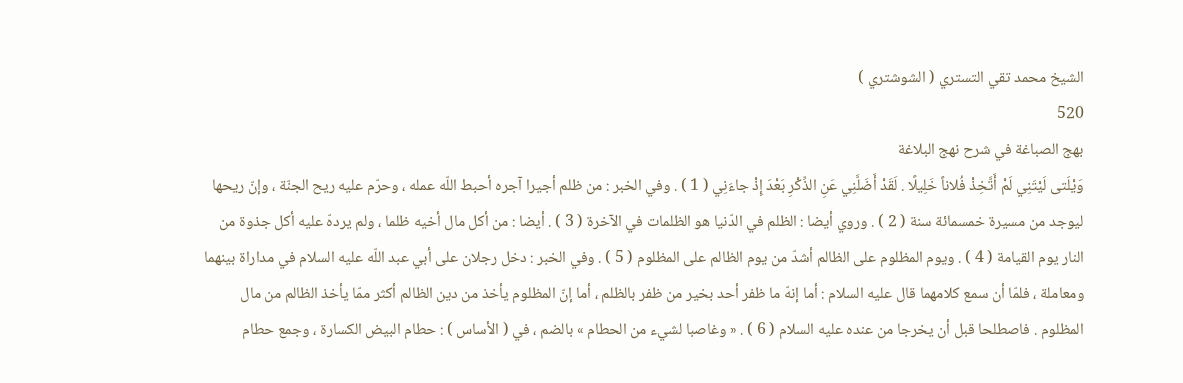الشيخ محمد تقي التستري ( الشوشتري )
520
بهج الصباغة في شرح نهج البلاغة
وَيْلَتى لَيْتَنِي لَمْ أَتَّخِذْ فُلاناً خَلِيلًا . لَقَدْ أَضَلَّنِي عَنِ الذِّكْرِ بَعْدَ إِذْ جاءَنِي ( 1 ) . وفي الخبر : من ظلم أجيرا آجره أحبط اللّه عمله ، وحرّم عليه ريح الجنّة ، وإنّ ريحها ليوجد من مسيرة خمسمائة سنة ( 2 ) . وروي أيضا : الظلم في الدّنيا هو الظلمات في الآخرة ( 3 ) . أيضا : من أكل مال أخيه ظلما ، ولم يردهّ عليه أكل جذوة من النار يوم القيامة ( 4 ) . ويوم المظلوم على الظالم أشدّ من يوم الظالم على المظلوم ( 5 ) . وفي الخبر : دخل رجلان على أبي عبد اللّه عليه السلام في مداراة بينهما ومعاملة ، فلمّا أن سمع كلامهما قال عليه السلام : أما إنهّ ما ظفر أحد بخير من ظفر بالظلم ، أما إنّ المظلوم يأخذ من دين الظالم أكثر ممّا يأخذ الظالم من مال المظلوم . فاصطلحا قبل أن يخرجا من عنده عليه السلام ( 6 ) . « وغاصبا لشيء من الحطام » بالضم ، في ( الأساس ) : حطام البيض الكسارة ، وجمع حطام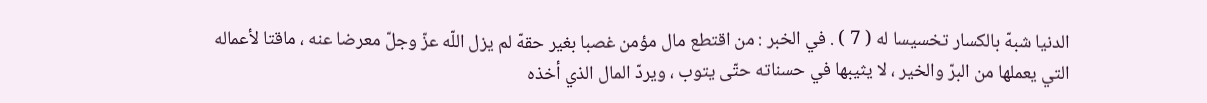الدنيا شبهّ بالكسار تخسيسا له ( 7 ) . في الخبر : من اقتطع مال مؤمن غصبا بغير حقهّ لم يزل اللّه عزّ وجلّ معرضا عنه ، ماقتا لأعماله التي يعملها من البرّ والخير ، لا يثيبها في حسناته حتّى يتوب ، ويردّ المال الذي أخذه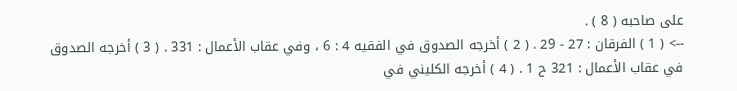على صاحبه ( 8 ) .
--> ( 1 ) الفرقان : 27 - 29 . ( 2 ) أخرجه الصدوق في الفقيه 4 : 6 ، وفي عقاب الأعمال : 331 . ( 3 ) أخرجه الصدوق في عقاب الأعمال : 321 ح 1 . ( 4 ) أخرجه الكليني في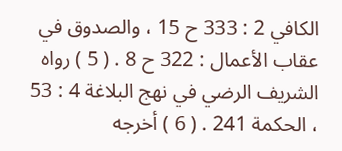الكافي 2 : 333 ح 15 ، والصدوق في عقاب الأعمال : 322 ح 8 . ( 5 ) رواه الشريف الرضي في نهج البلاغة 4 : 53 ، الحكمة 241 . ( 6 ) أخرجه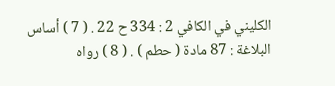الكليني في الكافي 2 : 334 ح 22 . ( 7 ) أساس البلاغة : 87 مادة ( حطم ) . ( 8 ) رواه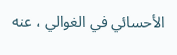الأحسائي في الغوالي ، عنه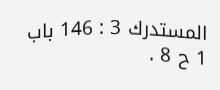المستدرك 3 : 146 باب 1 ح 8 .